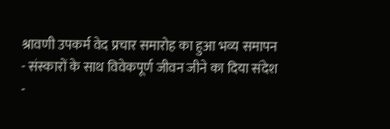श्रावणी उपकर्म वेद प्रचार समारोह का हुआ भव्य समापन
- संस्कारों के साथ विवेकपूर्ण जीवन जीने का दिया संदेश
-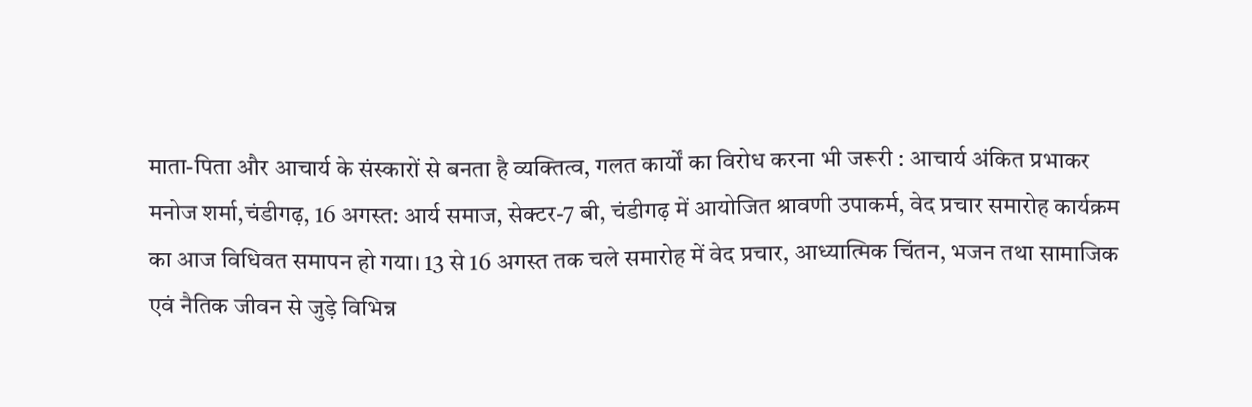माता-पिता और आचार्य के संस्कारों से बनता है व्यक्तित्व, गलत कार्यों का विरोध करना भी जरूरी : आचार्य अंकित प्रभाकर
मनोज शर्मा,चंडीगढ़, 16 अगस्त: आर्य समाज, सेक्टर-7 बी, चंडीगढ़ में आयोजित श्रावणी उपाकर्म, वेद प्रचार समारोह कार्यक्रम का आज विधिवत समापन हो गया। 13 से 16 अगस्त तक चले समारोह में वेद प्रचार, आध्यात्मिक चिंतन, भजन तथा सामाजिक एवं नैतिक जीवन से जुड़े विभिन्न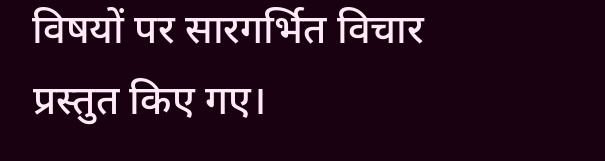विषयों पर सारगर्भित विचार प्रस्तुत किए गए।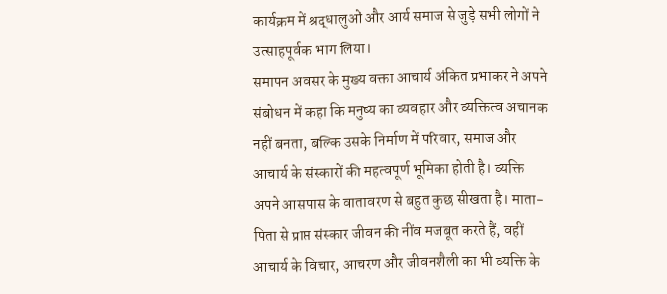कार्यक्रम में श्रद्धालुओं और आर्य समाज से जुड़े सभी लोगों ने उत्साहपूर्वक भाग लिया।
समापन अवसर के मुख्य वक्ता आचार्य अंकित प्रभाकर ने अपने संबोधन में कहा कि मनुष्य का व्यवहार और व्यक्तित्व अचानक नहीं बनता, बल्कि उसके निर्माण में परिवार, समाज और आचार्य के संस्कारों की महत्वपूर्ण भूमिका होती है। व्यक्ति अपने आसपास के वातावरण से बहुत कुछ सीखता है। माता-पिता से प्राप्त संस्कार जीवन की नींव मजबूत करते हैं, वहीं आचार्य के विचार, आचरण और जीवनशैली का भी व्यक्ति के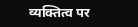व्यक्तित्व पर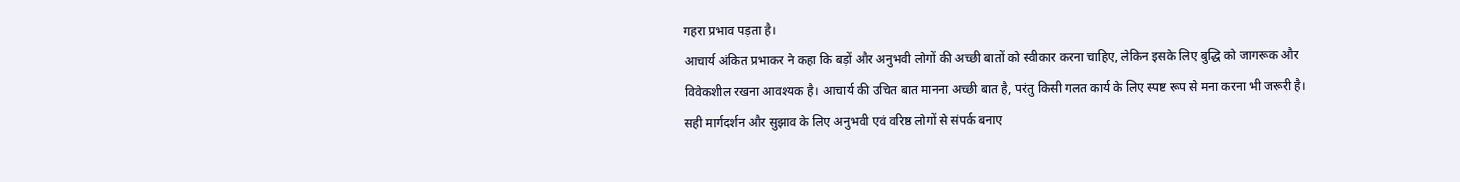गहरा प्रभाव पड़ता है।
आचार्य अंकित प्रभाकर ने कहा कि बड़ों और अनुभवी लोगों की अच्छी बातों को स्वीकार करना चाहिए, लेकिन इसके लिए बुद्धि को जागरूक और विवेकशील रखना आवश्यक है। आचार्य की उचित बात मानना अच्छी बात है, परंतु किसी गलत कार्य के लिए स्पष्ट रूप से मना करना भी जरूरी है। सही मार्गदर्शन और सुझाव के लिए अनुभवी एवं वरिष्ठ लोगों से संपर्क बनाए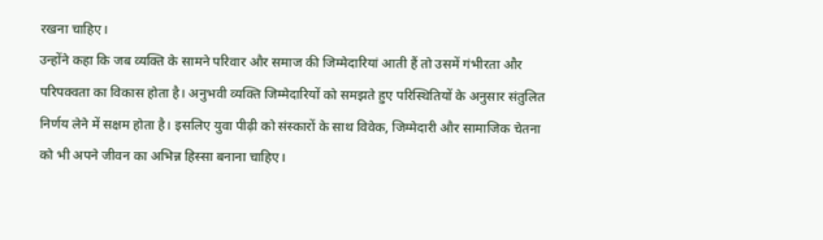रखना चाहिए।
उन्होंने कहा कि जब व्यक्ति के सामने परिवार और समाज की जिम्मेदारियां आती हैं तो उसमें गंभीरता और परिपक्वता का विकास होता है। अनुभवी व्यक्ति जिम्मेदारियों को समझते हुए परिस्थितियों के अनुसार संतुलित निर्णय लेने में सक्षम होता है। इसलिए युवा पीढ़ी को संस्कारों के साथ विवेक, जिम्मेदारी और सामाजिक चेतना को भी अपने जीवन का अभिन्न हिस्सा बनाना चाहिए।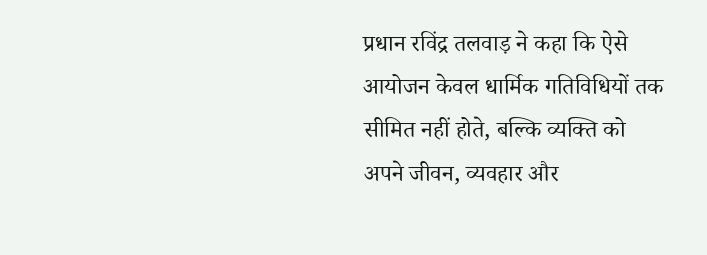प्रधान रविंद्र तलवाड़ ने कहा कि ऐसे आयोजन केवल धार्मिक गतिविधियों तक सीमित नहीं होते, बल्कि व्यक्ति को अपने जीवन, व्यवहार और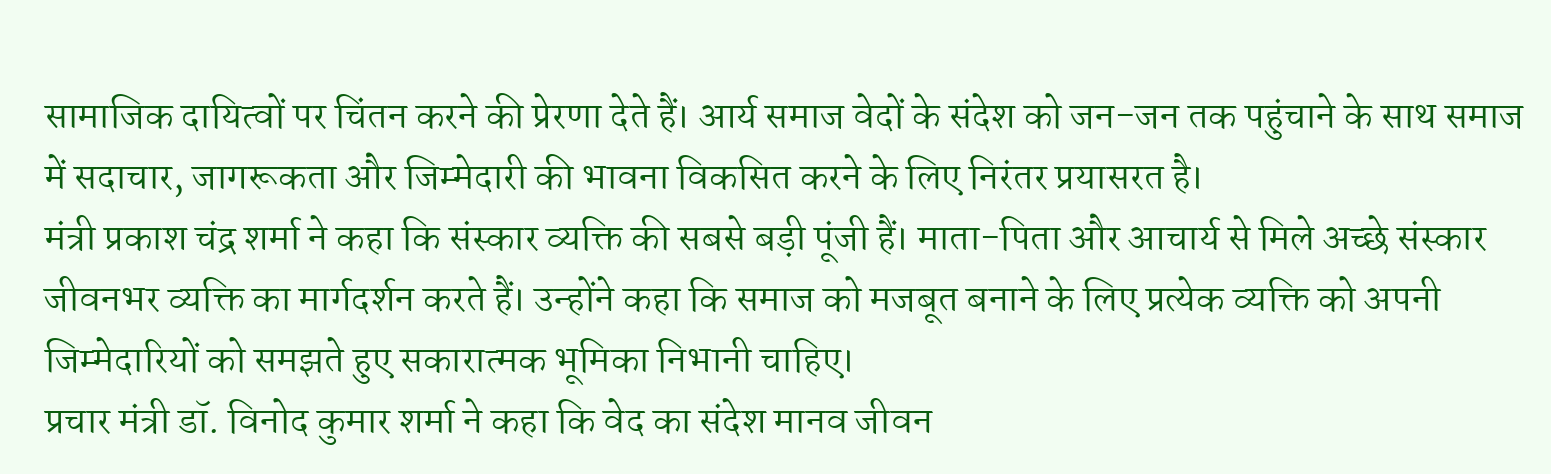सामाजिक दायित्वों पर चिंतन करने की प्रेरणा देते हैं। आर्य समाज वेदों के संदेश को जन-जन तक पहुंचाने के साथ समाज में सदाचार, जागरूकता और जिम्मेदारी की भावना विकसित करने के लिए निरंतर प्रयासरत है।
मंत्री प्रकाश चंद्र शर्मा ने कहा कि संस्कार व्यक्ति की सबसे बड़ी पूंजी हैं। माता-पिता और आचार्य से मिले अच्छे संस्कार जीवनभर व्यक्ति का मार्गदर्शन करते हैं। उन्होंने कहा कि समाज को मजबूत बनाने के लिए प्रत्येक व्यक्ति को अपनी जिम्मेदारियों को समझते हुए सकारात्मक भूमिका निभानी चाहिए।
प्रचार मंत्री डॉ. विनोद कुमार शर्मा ने कहा कि वेद का संदेश मानव जीवन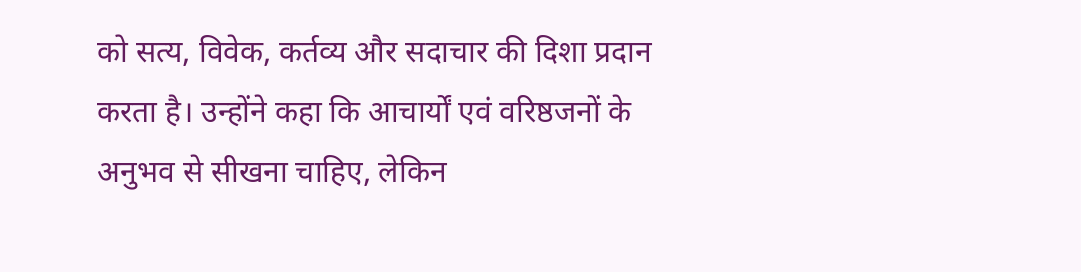को सत्य, विवेक, कर्तव्य और सदाचार की दिशा प्रदान करता है। उन्होंने कहा कि आचार्यों एवं वरिष्ठजनों के अनुभव से सीखना चाहिए, लेकिन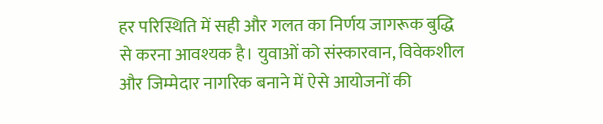हर परिस्थिति में सही और गलत का निर्णय जागरूक बुद्धि से करना आवश्यक है। युवाओं को संस्कारवान, विवेकशील और जिम्मेदार नागरिक बनाने में ऐसे आयोजनों की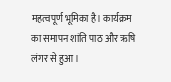महत्वपूर्ण भूमिका है। कार्यक्रम का समापन शांति पाठ और ऋषि लंगर से हुआ।